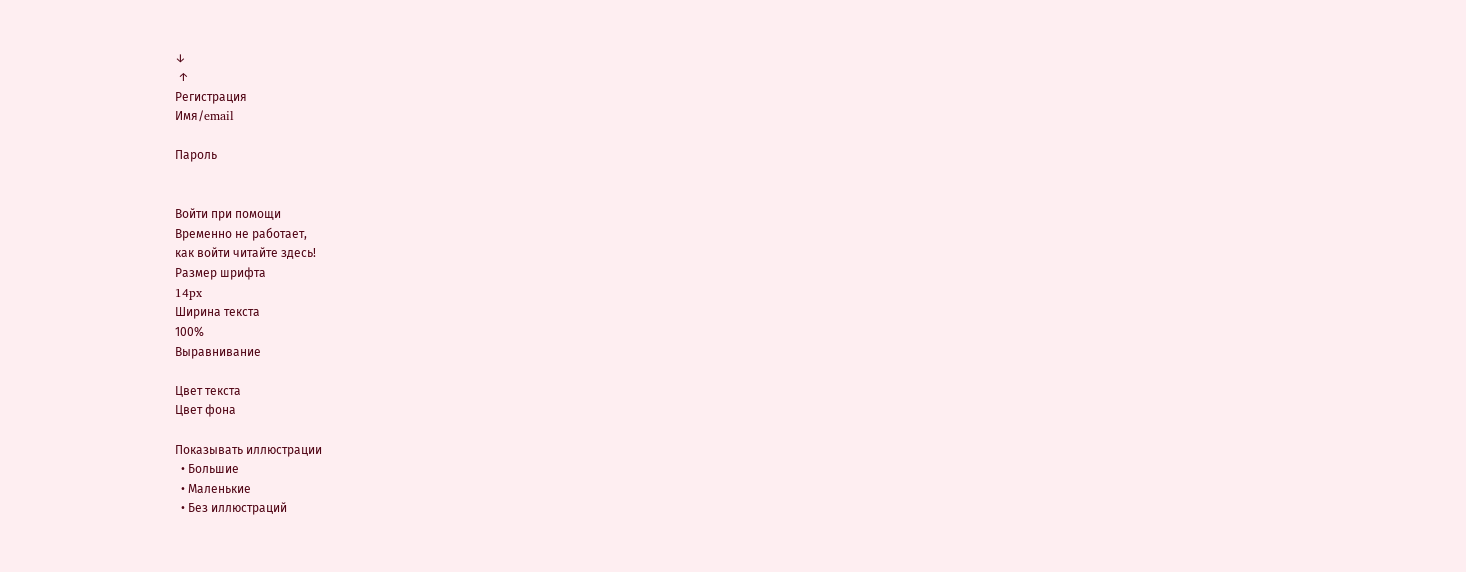↓
 ↑
Регистрация
Имя/email

Пароль


Войти при помощи
Временно не работает,
как войти читайте здесь!
Размер шрифта
14px
Ширина текста
100%
Выравнивание

Цвет текста
Цвет фона

Показывать иллюстрации
  • Большие
  • Маленькие
  • Без иллюстраций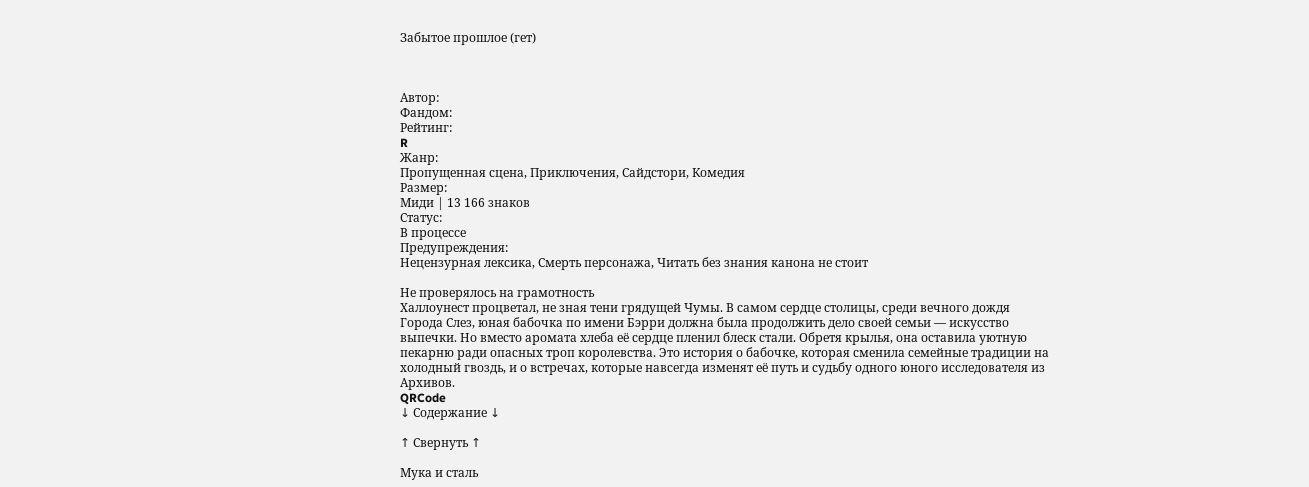Забытое прошлое (гет)



Автор:
Фандом:
Рейтинг:
R
Жанр:
Пропущенная сцена, Приключения, Сайдстори, Комедия
Размер:
Миди | 13 166 знаков
Статус:
В процессе
Предупреждения:
Нецензурная лексика, Смерть персонажа, Читать без знания канона не стоит

Не проверялось на грамотность
Халлоунест процветал, не зная тени грядущей Чумы. В самом сердце столицы, среди вечного дождя Города Слез, юная бабочка по имени Бэрри должна была продолжить дело своей семьи — искусство выпечки. Но вместо аромата хлеба её сердце пленил блеск стали. Обретя крылья, она оставила уютную пекарню ради опасных троп королевства. Это история о бабочке, которая сменила семейные традиции на холодный гвоздь, и о встречах, которые навсегда изменят её путь и судьбу одного юного исследователя из Архивов.
QRCode
↓ Содержание ↓

↑ Свернуть ↑

Мука и сталь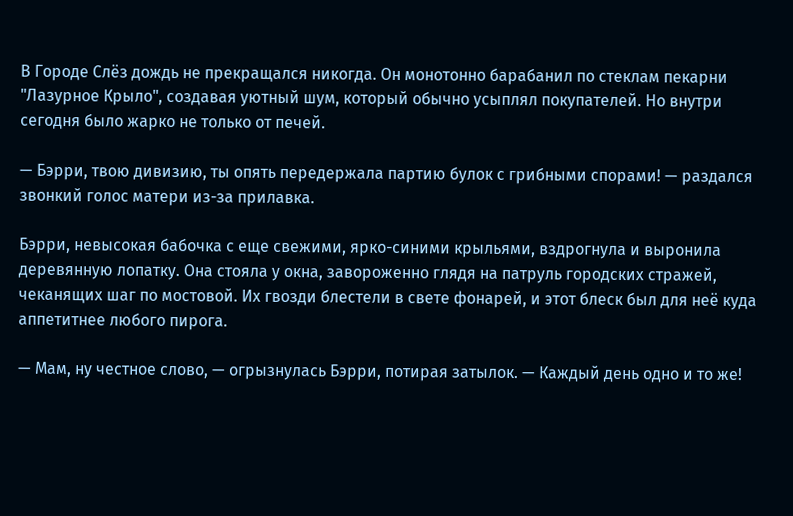В Городе Слёз дождь не прекращался никогда. Он монотонно барабанил по стеклам пекарни "Лазурное Крыло", создавая уютный шум, который обычно усыплял покупателей. Но внутри сегодня было жарко не только от печей.

— Бэрри, твою дивизию, ты опять передержала партию булок с грибными спорами! — раздался звонкий голос матери из-за прилавка.

Бэрри, невысокая бабочка с еще свежими, ярко-синими крыльями, вздрогнула и выронила деревянную лопатку. Она стояла у окна, завороженно глядя на патруль городских стражей, чеканящих шаг по мостовой. Их гвозди блестели в свете фонарей, и этот блеск был для неё куда аппетитнее любого пирога.

— Мам, ну честное слово, — огрызнулась Бэрри, потирая затылок. — Каждый день одно и то же!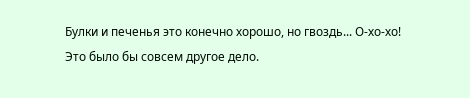Булки и печенья это конечно хорошо, но гвоздь... О-хо-хо! Это было бы совсем другое дело.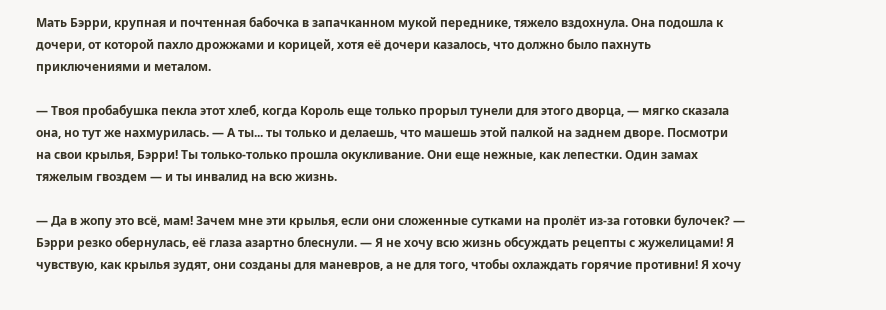Мать Бэрри, крупная и почтенная бабочка в запачканном мукой переднике, тяжело вздохнула. Она подошла к дочери, от которой пахло дрожжами и корицей, хотя её дочери казалось, что должно было пахнуть приключениями и металом.

— Твоя пробабушка пекла этот хлеб, когда Король еще только прорыл тунели для этого дворца, — мягко сказала она, но тут же нахмурилась. — А ты... ты только и делаешь, что машешь этой палкой на заднем дворе. Посмотри на свои крылья, Бэрри! Ты только-только прошла окукливание. Они еще нежные, как лепестки. Один замах тяжелым гвоздем — и ты инвалид на всю жизнь.

— Да в жопу это всё, мам! Зачем мне эти крылья, если они сложенные сутками на пролёт из-за готовки булочек? — Бэрри резко обернулась, её глаза азартно блеснули. — Я не хочу всю жизнь обсуждать рецепты с жужелицами! Я чувствую, как крылья зудят, они созданы для маневров, а не для того, чтобы охлаждать горячие противни! Я хочу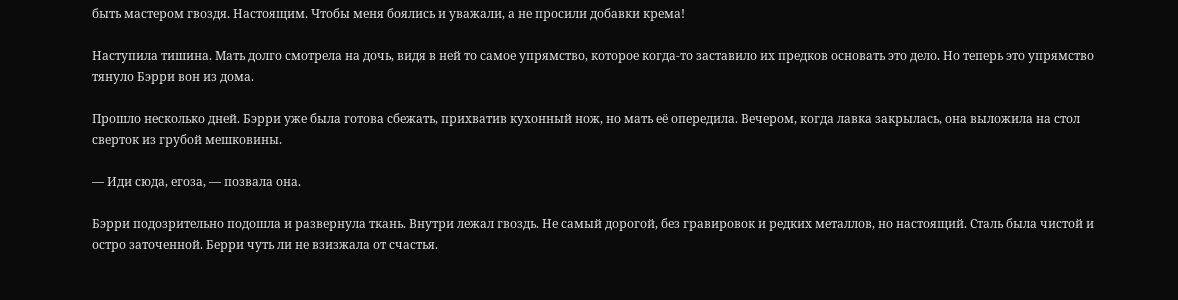быть мастером гвоздя. Настоящим. Чтобы меня боялись и уважали, а не просили добавки крема!

Наступила тишина. Мать долго смотрела на дочь, видя в ней то самое упрямство, которое когда-то заставило их предков основать это дело. Но теперь это упрямство тянуло Бэрри вон из дома.

Прошло несколько дней. Бэрри уже была готова сбежать, прихватив кухонный нож, но мать её опередила. Вечером, когда лавка закрылась, она выложила на стол сверток из грубой мешковины.

— Иди сюда, егоза, — позвала она.

Бэрри подозрительно подошла и развернула ткань. Внутри лежал гвоздь. Не самый дорогой, без гравировок и редких металлов, но настоящий. Сталь была чистой и остро заточенной. Берри чуть ли не взизжала от счастья.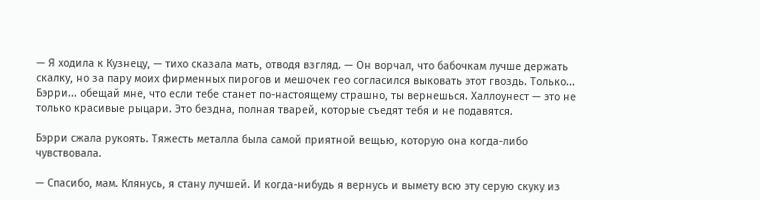— Я ходила к Кузнецу, — тихо сказала мать, отводя взгляд. — Он ворчал, что бабочкам лучше держать скалку, но за пару моих фирменных пирогов и мешочек гео согласился выковать этот гвоздь. Только... Бэрри... обещай мне, что если тебе станет по-настоящему страшно, ты вернешься. Халлоунест — это не только красивые рыцари. Это бездна, полная тварей, которые съедят тебя и не подавятся.

Бэрри сжала рукоять. Тяжесть металла была самой приятной вещью, которую она когда-либо чувствовала.

— Спасибо, мам. Клянусь, я стану лучшей. И когда-нибудь я вернусь и вымету всю эту серую скуку из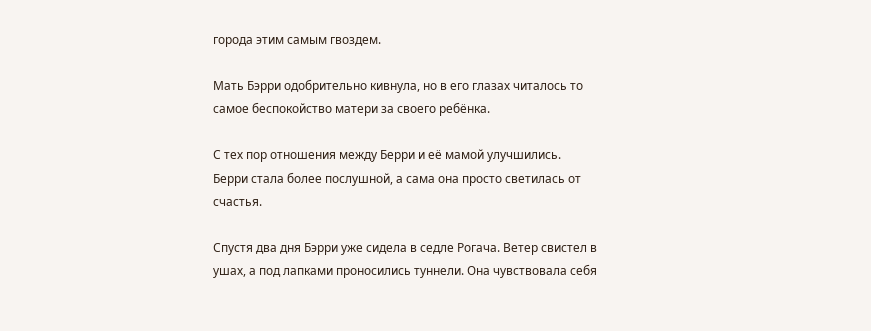города этим самым гвоздем.

Мать Бэрри одобрительно кивнула, но в его глазах читалось то самое беспокойство матери за своего ребёнка.

С тех пор отношения между Берри и её мамой улучшились. Берри стала более послушной, а сама она просто светилась от счастья.

Спустя два дня Бэрри уже сидела в седле Рогача. Ветер свистел в ушах, а под лапками проносились туннели. Она чувствовала себя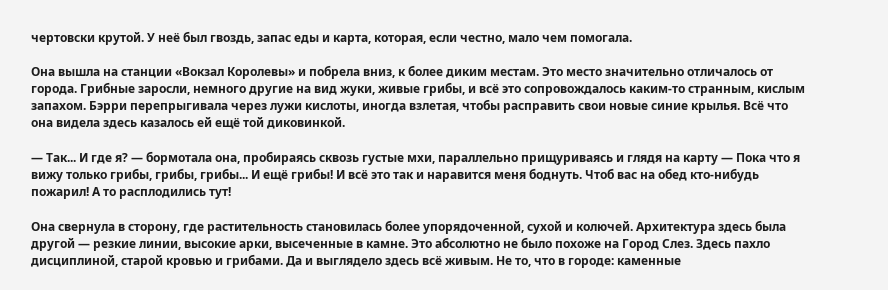чертовски крутой. У неё был гвоздь, запас еды и карта, которая, если честно, мало чем помогала.

Она вышла на станции «Вокзал Королевы» и побрела вниз, к более диким местам. Это место значительно отличалось от города. Грибные заросли, немного другие на вид жуки, живые грибы, и всё это сопровождалось каким-то странным, кислым запахом. Бэрри перепрыгивала через лужи кислоты, иногда взлетая, чтобы расправить свои новые синие крылья. Всё что она видела здесь казалось ей ещё той диковинкой.

— Так... И где я? — бормотала она, пробираясь сквозь густые мхи, параллельно прищуриваясь и глядя на карту — Пока что я вижу только грибы, грибы, грибы... И ещё грибы! И всё это так и наравится меня боднуть. Чтоб вас на обед кто-нибудь пожарил! А то расплодились тут!

Она свернула в сторону, где растительность становилась более упорядоченной, сухой и колючей. Архитектура здесь была другой — резкие линии, высокие арки, высеченные в камне. Это абсолютно не было похоже на Город Слез. Здесь пахло дисциплиной, старой кровью и грибами. Да и выглядело здесь всё живым. Не то, что в городе: каменные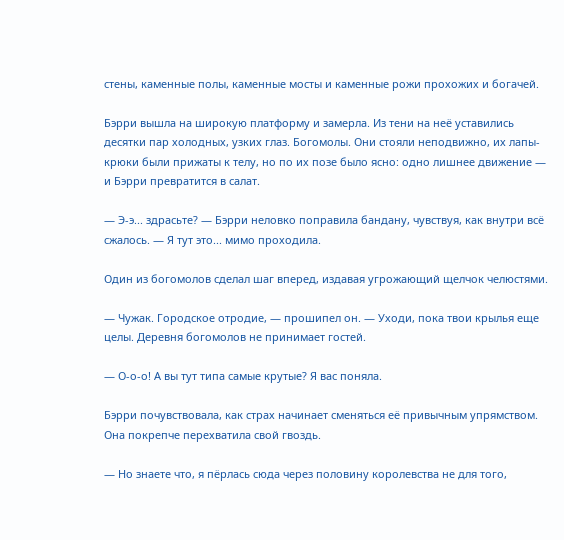стены, каменные полы, каменные мосты и каменные рожи прохожих и богачей.

Бэрри вышла на широкую платформу и замерла. Из тени на неё уставились десятки пар холодных, узких глаз. Богомолы. Они стояли неподвижно, их лапы-крюки были прижаты к телу, но по их позе было ясно: одно лишнее движение — и Бэрри превратится в салат.

— Э-э... здрасьте? — Бэрри неловко поправила бандану, чувствуя, как внутри всё сжалось. — Я тут это... мимо проходила.

Один из богомолов сделал шаг вперед, издавая угрожающий щелчок челюстями.

— Чужак. Городское отродие, — прошипел он. — Уходи, пока твои крылья еще целы. Деревня богомолов не принимает гостей.

— О-о-о! А вы тут типа самые крутые? Я вас поняла.

Бэрри почувствовала, как страх начинает сменяться её привычным упрямством. Она покрепче перехватила свой гвоздь.

— Но знаете что, я пёрлась сюда через половину королевства не для того,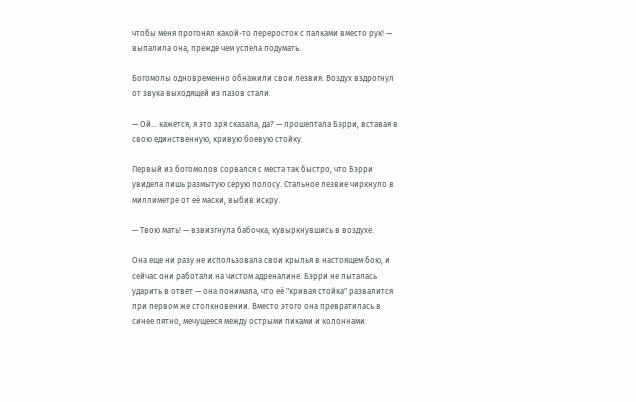чтобы меня прогонял какой-то переросток с палками вместо рук! — выпалила она, прежде чем успела подумать.

Богомолы одновременно обнажили свои лезвия. Воздух вздрогнул от звука выходящей из пазов стали.

— Ой... кажется, я это зря сказала, да? — прошептала Бэрри, вставая в свою единственную, кривую боевую стойку.

Первый из богомолов сорвался с места так быстро, что Бэрри увидела лишь размытую серую полосу. Стальное лезвие чиркнуло в миллиметре от её маски, выбив искру.

— Твою мать! — взвизгнула бабочка, кувыркнувшись в воздухе.

Она еще ни разу не использовала свои крылья в настоящем бою, и сейчас они работали на чистом адреналине. Бэрри не пыталась ударить в ответ — она понимала, что её "кривая стойка" развалится при первом же столкновении. Вместо этого она превратилась в синее пятно, мечущееся между острыми пиками и колоннами.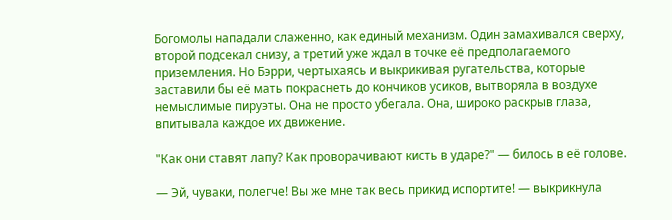Богомолы нападали слаженно, как единый механизм. Один замахивался сверху, второй подсекал снизу, а третий уже ждал в точке её предполагаемого приземления. Но Бэрри, чертыхаясь и выкрикивая ругательства, которые заставили бы её мать покраснеть до кончиков усиков, вытворяла в воздухе немыслимые пируэты. Она не просто убегала. Она, широко раскрыв глаза, впитывала каждое их движение.

"Как они ставят лапу? Как проворачивают кисть в ударе?" — билось в её голове.

— Эй, чуваки, полегче! Вы же мне так весь прикид испортите! — выкрикнула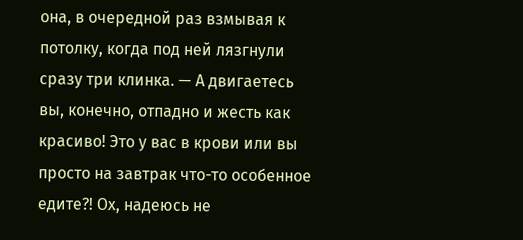она, в очередной раз взмывая к потолку, когда под ней лязгнули сразу три клинка. — А двигаетесь вы, конечно, отпадно и жесть как красиво! Это у вас в крови или вы просто на завтрак что-то особенное едите?! Ох, надеюсь не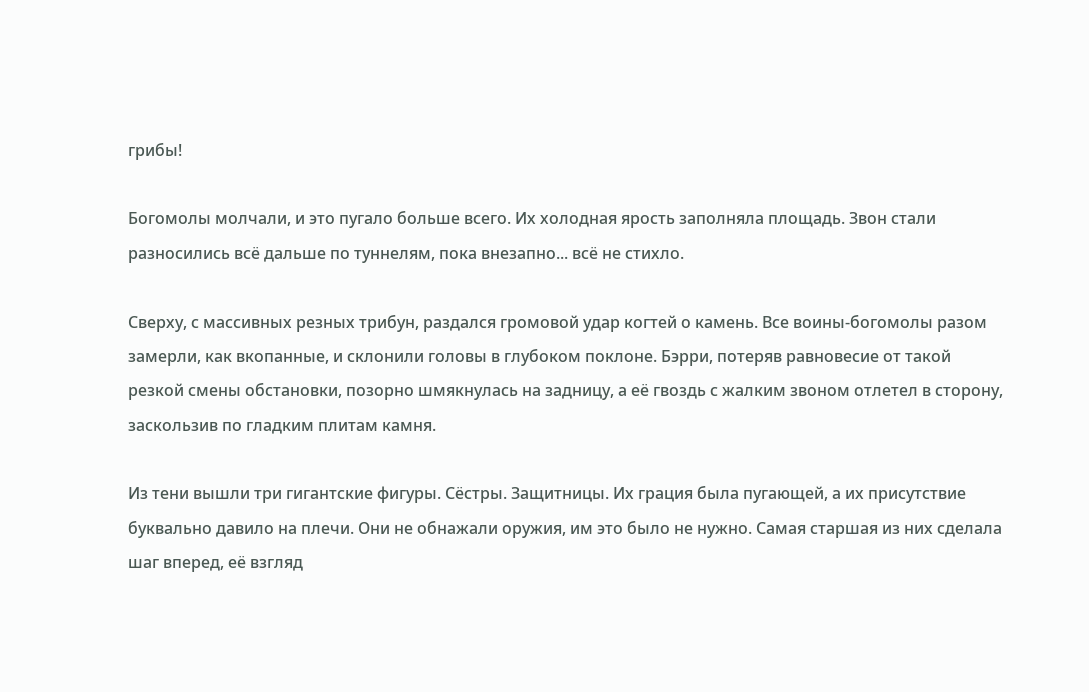грибы!

Богомолы молчали, и это пугало больше всего. Их холодная ярость заполняла площадь. Звон стали разносились всё дальше по туннелям, пока внезапно... всё не стихло.

Сверху, с массивных резных трибун, раздался громовой удар когтей о камень. Все воины-богомолы разом замерли, как вкопанные, и склонили головы в глубоком поклоне. Бэрри, потеряв равновесие от такой резкой смены обстановки, позорно шмякнулась на задницу, а её гвоздь с жалким звоном отлетел в сторону, заскользив по гладким плитам камня.

Из тени вышли три гигантские фигуры. Сёстры. Защитницы. Их грация была пугающей, а их присутствие буквально давило на плечи. Они не обнажали оружия, им это было не нужно. Самая старшая из них сделала шаг вперед, её взгляд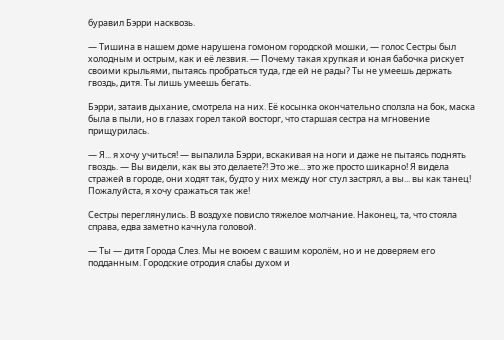буравил Бэрри насквозь.

— Тишина в нашем доме нарушена гомоном городской мошки, — голос Сестры был холодным и острым, как и её лезвия. — Почему такая хрупкая и юная бабочка рискует своими крыльями, пытаясь пробраться туда, где ей не рады? Ты не умеешь держать гвоздь, дитя. Ты лишь умеешь бегать.

Бэрри, затаив дыхание, смотрела на них. Её косынка окончательно сползла на бок, маска была в пыли, но в глазах горел такой восторг, что старшая сестра на мгновение прищурилась.

— Я... я хочу учиться! — выпалила Бэрри, вскакивая на ноги и даже не пытаясь поднять гвоздь. — Вы видели, как вы это делаете?! Это же... это же просто шикарно! Я видела стражей в городе, они ходят так, будто у них между ног стул застрял, а вы... вы как танец! Пожалуйста, я хочу сражаться так же!

Сестры переглянулись. В воздухе повисло тяжелое молчание. Наконец, та, что стояла справа, едва заметно качнула головой.

— Ты — дитя Города Слез. Мы не воюем с вашим королём, но и не доверяем его подданным. Городские отродия слабы духом и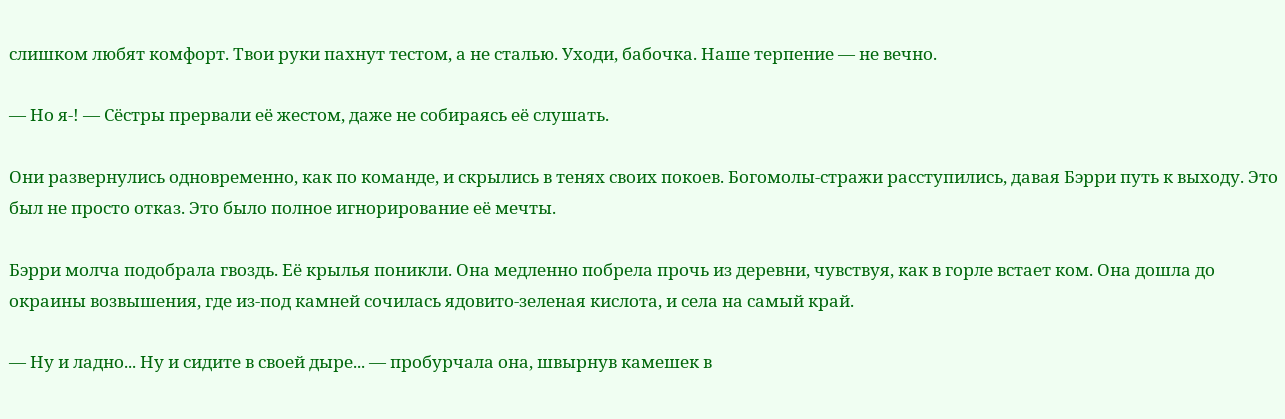слишком любят комфорт. Твои руки пахнут тестом, а не сталью. Уходи, бабочка. Наше терпение — не вечно.

— Но я-! — Сёстры прервали её жестом, даже не собираясь её слушать.

Они развернулись одновременно, как по команде, и скрылись в тенях своих покоев. Богомолы-стражи расступились, давая Бэрри путь к выходу. Это был не просто отказ. Это было полное игнорирование её мечты.

Бэрри молча подобрала гвоздь. Её крылья поникли. Она медленно побрела прочь из деревни, чувствуя, как в горле встает ком. Она дошла до окраины возвышения, где из-под камней сочилась ядовито-зеленая кислота, и села на самый край.

— Ну и ладно... Ну и сидите в своей дыре... — пробурчала она, швырнув камешек в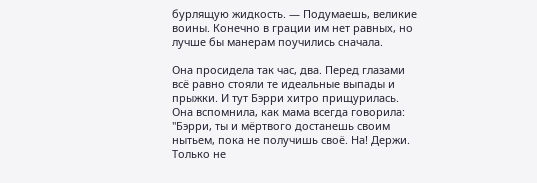бурлящую жидкость. — Подумаешь, великие воины. Конечно в грации им нет равных, но лучше бы манерам поучились сначала.

Она просидела так час, два. Перед глазами всё равно стояли те идеальные выпады и прыжки. И тут Бэрри хитро прищурилась. Она вспомнила, как мама всегда говорила: "Бэрри, ты и мёртвого достанешь своим нытьем, пока не получишь своё. На! Держи. Только не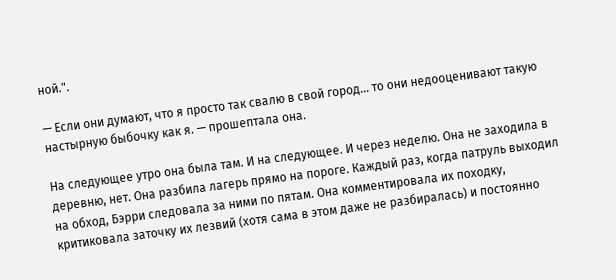ной.".

— Если они думают, что я просто так свалю в свой город... то они недооценивают такую настырную быбочку как я. — прошептала она.

На следующее утро она была там. И на следующее. И через неделю. Она не заходила в деревню, нет. Она разбила лагерь прямо на пороге. Каждый раз, когда патруль выходил на обход, Бэрри следовала за ними по пятам. Она комментировала их походку, критиковала заточку их лезвий (хотя сама в этом даже не разбиралась) и постоянно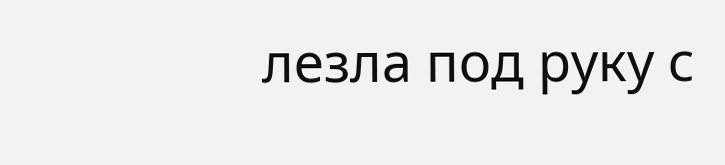лезла под руку с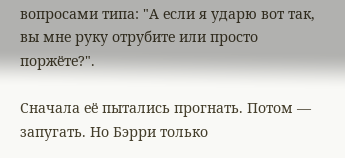вопросами типа: "А если я ударю вот так, вы мне руку отрубите или просто поржёте?".

Сначала её пытались прогнать. Потом — запугать. Но Бэрри только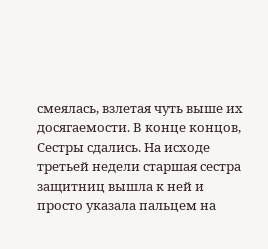смеялась, взлетая чуть выше их досягаемости. В конце концов, Сестры сдались. На исходе третьей недели старшая сестра защитниц вышла к ней и просто указала пальцем на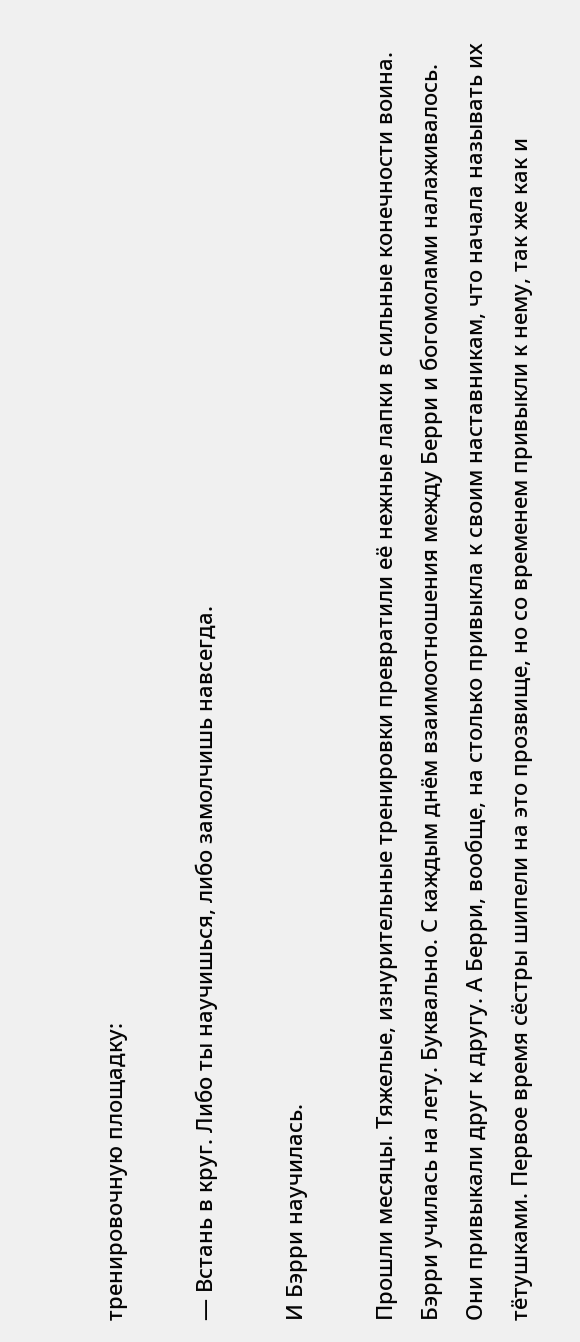тренировочную площадку:

— Встань в круг. Либо ты научишься, либо замолчишь навсегда.

И Бэрри научилась.

Прошли месяцы. Тяжелые, изнурительные тренировки превратили её нежные лапки в сильные конечности воина. Бэрри училась на лету. Буквально. С каждым днём взаимоотношения между Берри и богомолами налаживалось. Они привыкали друг к другу. А Берри, вообще, на столько привыкла к своим наставникам, что начала называть их тётушками. Первое время сёстры шипели на это прозвище, но со временем привыкли к нему, так же как и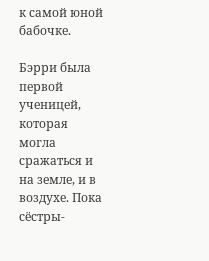к самой юной бабочке.

Бэрри была первой ученицей, которая могла сражаться и на земле, и в воздухе. Пока сёстры-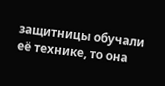защитницы обучали её технике, то она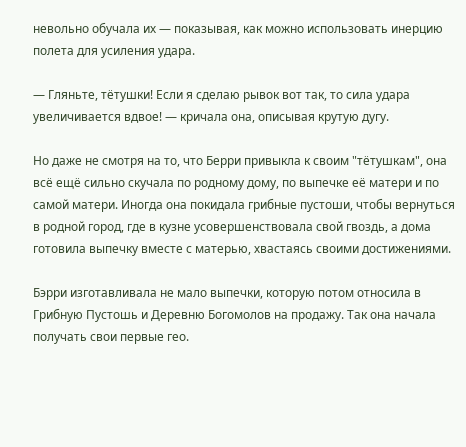невольно обучала их — показывая, как можно использовать инерцию полета для усиления удара.

— Гляньте, тётушки! Если я сделаю рывок вот так, то сила удара увеличивается вдвое! — кричала она, описывая крутую дугу.

Но даже не смотря на то, что Берри привыкла к своим "тётушкам", она всё ещё сильно скучала по родному дому, по выпечке её матери и по самой матери. Иногда она покидала грибные пустоши, чтобы вернуться в родной город, где в кузне усовершенствовала свой гвоздь, а дома готовила выпечку вместе с матерью, хвастаясь своими достижениями.

Бэрри изготавливала не мало выпечки, которую потом относила в Грибную Пустошь и Деревню Богомолов на продажу. Так она начала получать свои первые гео.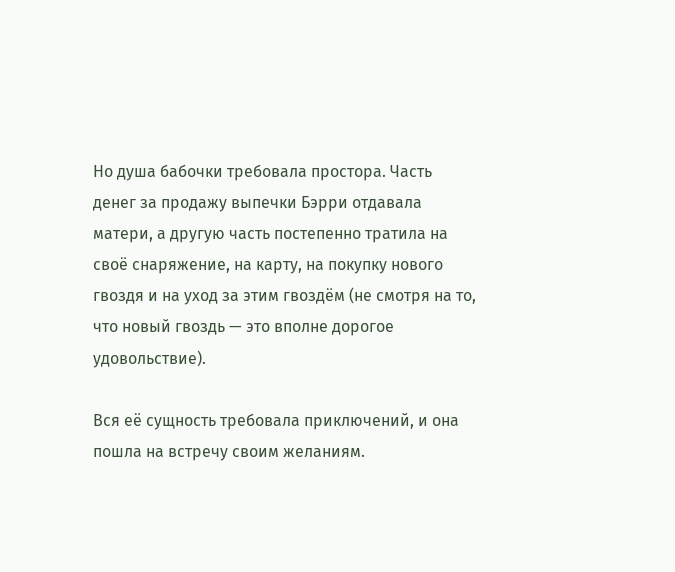Но душа бабочки требовала простора. Часть денег за продажу выпечки Бэрри отдавала матери, а другую часть постепенно тратила на своё снаряжение, на карту, на покупку нового гвоздя и на уход за этим гвоздём (не смотря на то, что новый гвоздь — это вполне дорогое удовольствие).

Вся её сущность требовала приключений, и она пошла на встречу своим желаниям.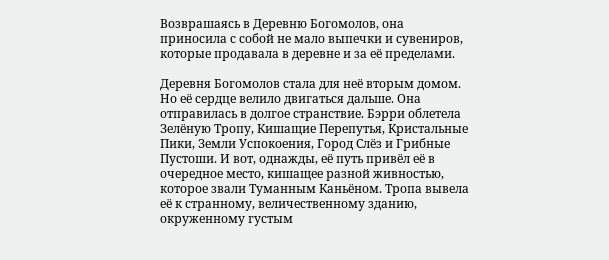Возврашаясь в Деревню Богомолов, она приносила с собой не мало выпечки и сувениров, которые продавала в деревне и за её пределами.

Деревня Богомолов стала для неё вторым домом. Но её сердце велило двигаться дальше. Она отправилась в долгое странствие. Бэрри облетела Зелёную Тропу, Кишащие Перепутья, Кристальные Пики, Земли Успокоения, Город Слёз и Грибные Пустоши. И вот, однажды, её путь привёл её в очередное место, кишащее разной живностью, которое звали Туманным Каньёном. Тропа вывела её к странному, величественному зданию, окруженному густым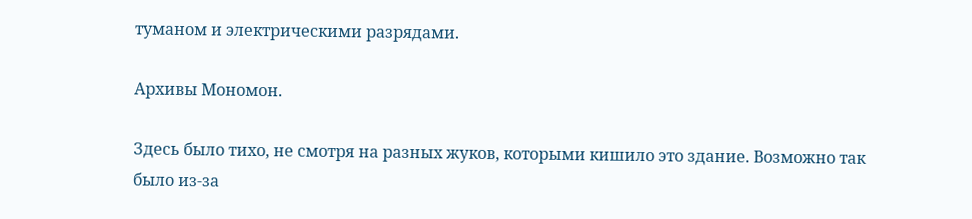туманом и электрическими разрядами.

Архивы Мономон.

Здесь было тихо, не смотря на разных жуков, которыми кишило это здание. Возможно так было из-за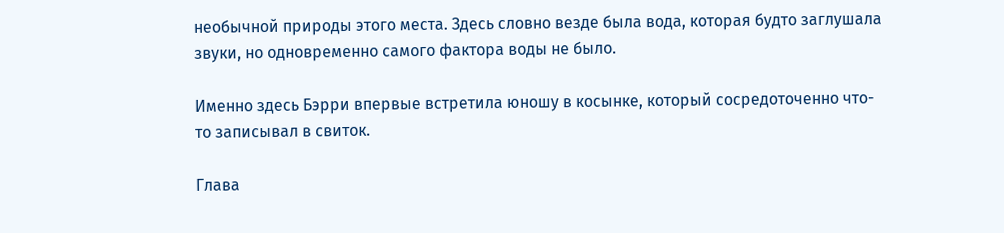необычной природы этого места. Здесь словно везде была вода, которая будто заглушала звуки, но одновременно самого фактора воды не было.

Именно здесь Бэрри впервые встретила юношу в косынке, который сосредоточенно что-то записывал в свиток.

Глава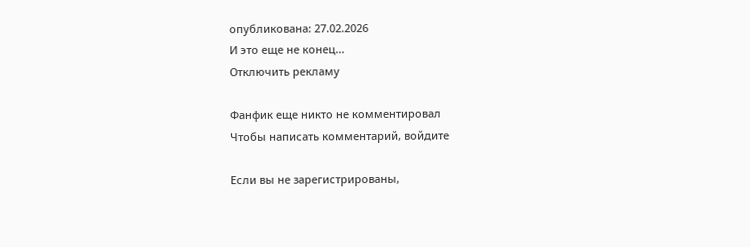опубликована: 27.02.2026
И это еще не конец...
Отключить рекламу

Фанфик еще никто не комментировал
Чтобы написать комментарий, войдите

Если вы не зарегистрированы,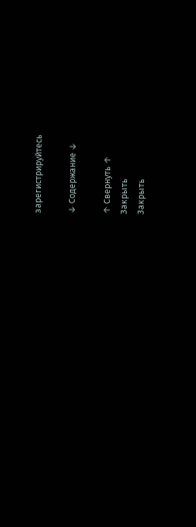зарегистрируйтесь

↓ Содержание ↓

↑ Свернуть ↑
Закрыть
Закрыть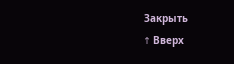Закрыть
↑ Вверх